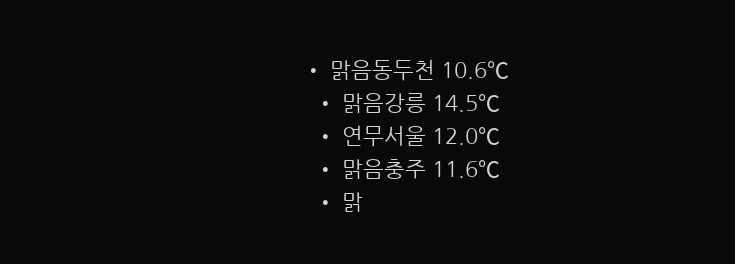• 맑음동두천 10.6℃
  • 맑음강릉 14.5℃
  • 연무서울 12.0℃
  • 맑음충주 11.6℃
  • 맑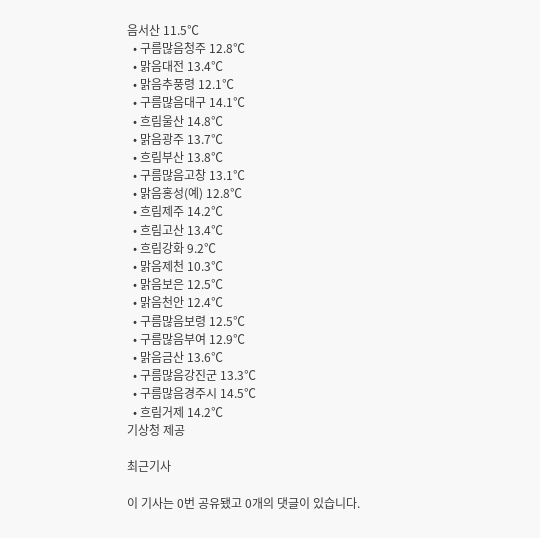음서산 11.5℃
  • 구름많음청주 12.8℃
  • 맑음대전 13.4℃
  • 맑음추풍령 12.1℃
  • 구름많음대구 14.1℃
  • 흐림울산 14.8℃
  • 맑음광주 13.7℃
  • 흐림부산 13.8℃
  • 구름많음고창 13.1℃
  • 맑음홍성(예) 12.8℃
  • 흐림제주 14.2℃
  • 흐림고산 13.4℃
  • 흐림강화 9.2℃
  • 맑음제천 10.3℃
  • 맑음보은 12.5℃
  • 맑음천안 12.4℃
  • 구름많음보령 12.5℃
  • 구름많음부여 12.9℃
  • 맑음금산 13.6℃
  • 구름많음강진군 13.3℃
  • 구름많음경주시 14.5℃
  • 흐림거제 14.2℃
기상청 제공

최근기사

이 기사는 0번 공유됐고 0개의 댓글이 있습니다.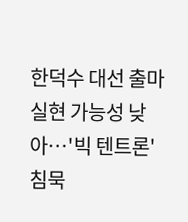한덕수 대선 출마 실현 가능성 낮아…'빅 텐트론' 침묵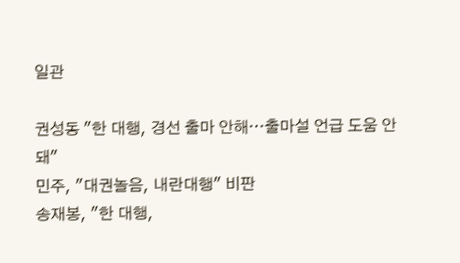일관

권성동 "한 대행, 경선 출마 안해…출마설 언급 도움 안돼"
민주, "대권놀음, 내란대행" 비판
송재봉, "한 대행,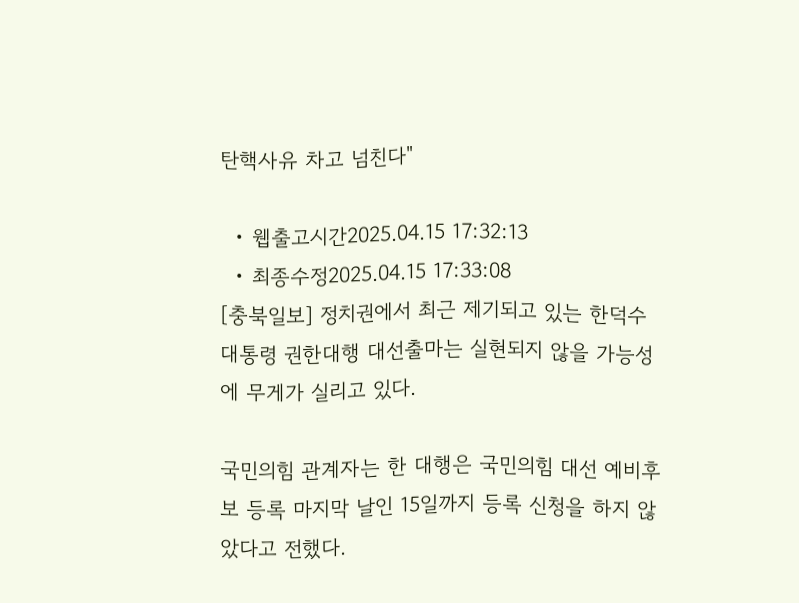탄핵사유 차고 넘친다"

  • 웹출고시간2025.04.15 17:32:13
  • 최종수정2025.04.15 17:33:08
[충북일보] 정치권에서 최근 제기되고 있는 한덕수 대통령 권한대행 대선출마는 실현되지 않을 가능성에 무게가 실리고 있다.

국민의힘 관계자는 한 대행은 국민의힘 대선 예비후보 등록 마지막 날인 15일까지 등록 신청을 하지 않았다고 전했다.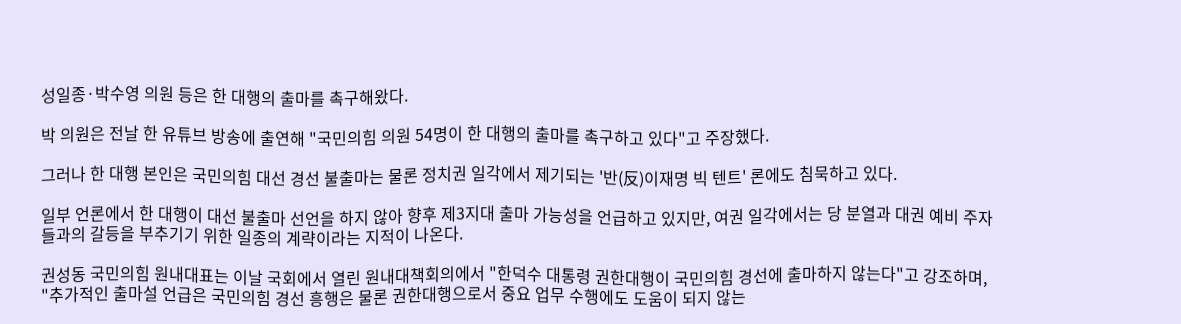성일종·박수영 의원 등은 한 대행의 출마를 촉구해왔다.

박 의원은 전날 한 유튜브 방송에 출연해 "국민의힘 의원 54명이 한 대행의 출마를 촉구하고 있다"고 주장했다.

그러나 한 대행 본인은 국민의힘 대선 경선 불출마는 물론 정치권 일각에서 제기되는 '반(反)이재명 빅 텐트' 론에도 침묵하고 있다.

일부 언론에서 한 대행이 대선 불출마 선언을 하지 않아 향후 제3지대 출마 가능성을 언급하고 있지만, 여권 일각에서는 당 분열과 대권 예비 주자들과의 갈등을 부추기기 위한 일종의 계략이라는 지적이 나온다.

권성동 국민의힘 원내대표는 이날 국회에서 열린 원내대책회의에서 "한덕수 대통령 권한대행이 국민의힘 경선에 출마하지 않는다"고 강조하며, "추가적인 출마설 언급은 국민의힘 경선 흥행은 물론 권한대행으로서 중요 업무 수행에도 도움이 되지 않는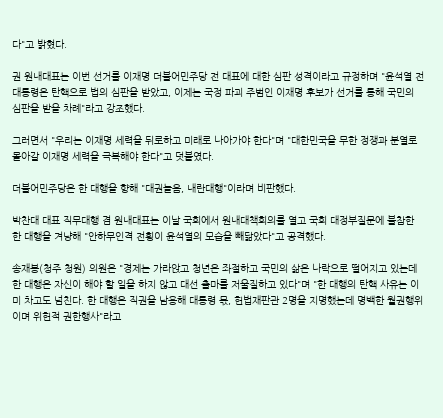다"고 밝혔다.

권 원내대표는 이번 선거를 이재명 더불어민주당 전 대표에 대한 심판 성격이라고 규정하며 "윤석열 전 대통령은 탄핵으로 법의 심판을 받았고, 이제는 국정 파괴 주범인 이재명 후보가 선거를 통해 국민의 심판을 받을 차례"라고 강조했다.

그러면서 "우리는 이재명 세력을 뒤로하고 미래로 나아가야 한다"며 "대한민국을 무한 정쟁과 분열로 몰아갈 이재명 세력을 극복해야 한다"고 덧붙였다.

더불어민주당은 한 대행을 향해 "대권놀음, 내란대행"이라며 비판했다.

박찬대 대표 직무대행 겸 원내대표는 이날 국회에서 원내대책회의를 열고 국회 대정부질문에 불참한 한 대행을 겨냥해 "안하무인격 전횡이 윤석열의 모습을 빼닮았다"고 공격했다.

송재봉(청주 청원) 의원은 "경제는 가라앉고 청년은 좌절하고 국민의 삶은 나락으로 떨어지고 있는데 한 대행은 자신이 해야 할 일을 하지 않고 대선 출마를 저울질하고 있다"며 "한 대행의 탄핵 사유는 이미 차고도 넘친다. 한 대행은 직권을 남용해 대통령 몫, 헌법재판관 2명을 지명했는데 명백한 월권행위이며 위헌적 권한행사"라고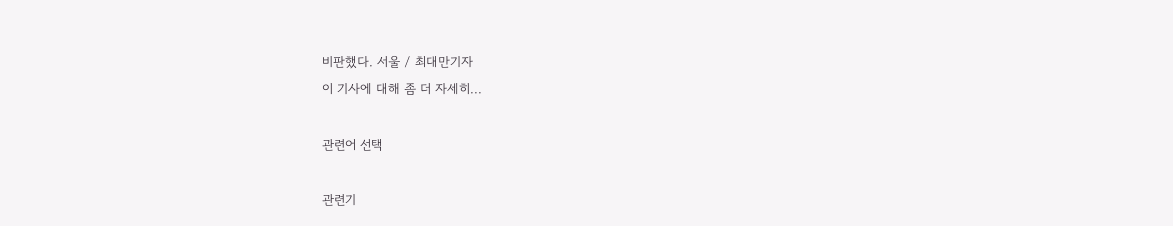비판했다. 서울 / 최대만기자
이 기사에 대해 좀 더 자세히...

관련어 선택

관련기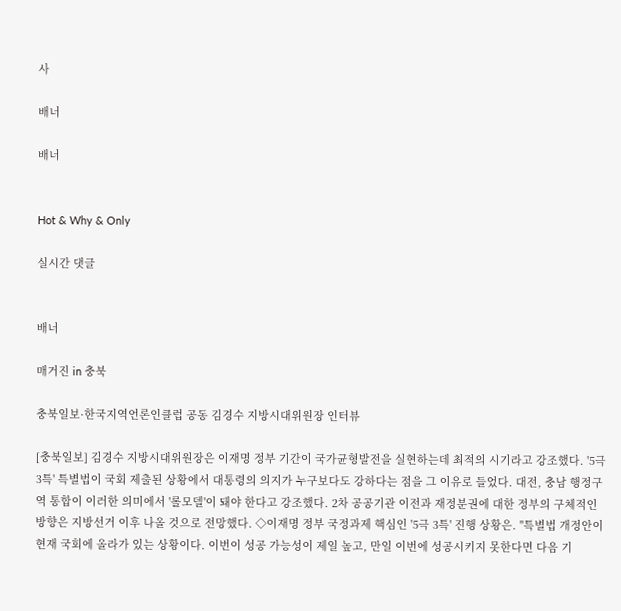사

배너

배너


Hot & Why & Only

실시간 댓글


배너

매거진 in 충북

충북일보·한국지역언론인클럽 공동 김경수 지방시대위원장 인터뷰

[충북일보] 김경수 지방시대위원장은 이재명 정부 기간이 국가균형발전을 실현하는데 최적의 시기라고 강조했다. '5극3특' 특별법이 국회 제출된 상황에서 대통령의 의지가 누구보다도 강하다는 점을 그 이유로 들었다. 대전, 충남 행정구역 통합이 이러한 의미에서 '롤모델'이 돼야 한다고 강조했다. 2차 공공기관 이전과 재정분권에 대한 정부의 구체적인 방향은 지방선거 이후 나올 것으로 전망했다. ◇이재명 정부 국정과제 핵심인 '5극 3특' 진행 상황은. "특별법 개정안이 현재 국회에 올라가 있는 상황이다. 이번이 성공 가능성이 제일 높고, 만일 이번에 성공시키지 못한다면 다음 기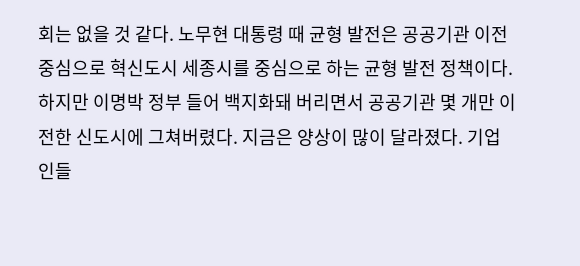회는 없을 것 같다. 노무현 대통령 때 균형 발전은 공공기관 이전 중심으로 혁신도시 세종시를 중심으로 하는 균형 발전 정책이다. 하지만 이명박 정부 들어 백지화돼 버리면서 공공기관 몇 개만 이전한 신도시에 그쳐버렸다. 지금은 양상이 많이 달라졌다. 기업인들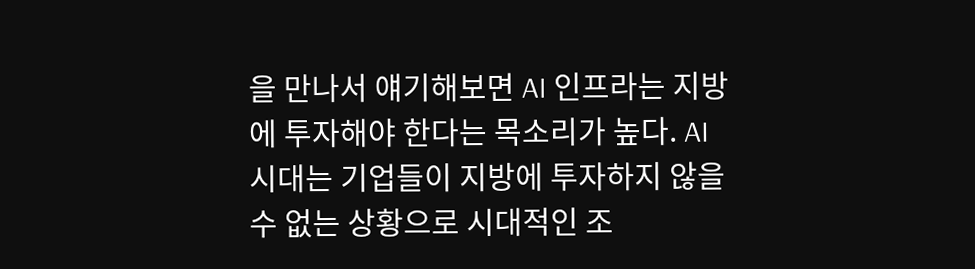을 만나서 얘기해보면 AI 인프라는 지방에 투자해야 한다는 목소리가 높다. AI 시대는 기업들이 지방에 투자하지 않을 수 없는 상황으로 시대적인 조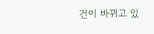건이 바뀌고 있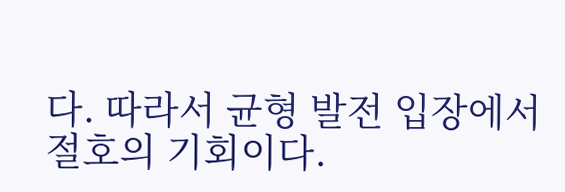다. 따라서 균형 발전 입장에서 절호의 기회이다.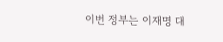이번 정부는 이재명 대